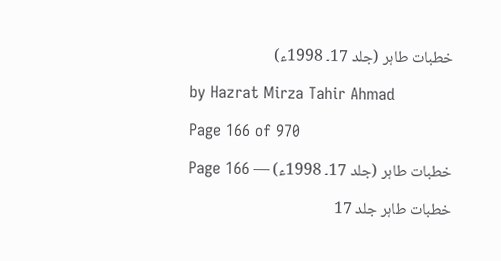خطبات طاہر (جلد 17۔ 1998ء)

by Hazrat Mirza Tahir Ahmad

Page 166 of 970

خطبات طاہر (جلد 17۔ 1998ء) — Page 166

خطبات طاہر جلد 17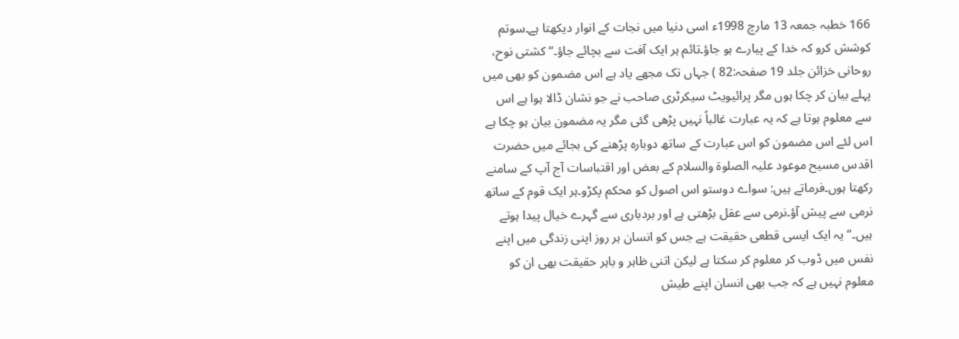166 خطبہ جمعہ 13 مارچ 1998ء اسی دنیا میں نجات کے انوار دیکھتا ہے۔سوتم کوشش کرو کہ خدا کے پیارے ہو جاؤ۔تائم ہر ایک آفت سے بچائے جاؤ۔“ کشتی نوح، روحانی خزائن جلد 19 صفحہ:82 ) جہاں تک مجھے یاد ہے اس مضمون کو بھی میں پہلے بیان کر چکا ہوں مگر پرائیویٹ سیکرٹری صاحب نے جو نشان ڈالا ہوا ہے اس سے معلوم ہوتا ہے کہ یہ عبارت غالباً نہیں پڑھی گئی مگر یہ مضمون بیان ہو چکا ہے اس لئے اس مضمون کو اس عبارت کے ساتھ دوبارہ پڑھنے کی بجائے میں حضرت اقدس مسیح موعود علیہ الصلوة والسلام کے بعض اور اقتباسات آج آپ کے سامنے رکھتا ہوں۔فرماتے ہیں: سواے دوستو اس اصول کو محکم پکڑو۔ہر ایک قوم کے ساتھ نرمی سے پیش آؤ۔نرمی سے عقل بڑھتی ہے اور بردباری سے گہرے خیال پیدا ہوتے ہیں۔“ یہ ایک ایسی قطعی حقیقت ہے جس کو انسان ہر روز اپنی زندگی میں اپنے نفس میں ڈوب کر معلوم کر سکتا ہے لیکن اتنی ظاہر و باہر حقیقت بھی ان کو معلوم نہیں ہے کہ جب بھی انسان اپنے طیش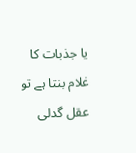یا جذبات کا غلام بنتا ہے تو عقل گدلی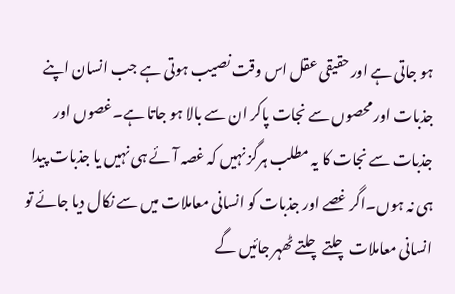ہو جاتی ہے اور حقیقی عقل اس وقت نصیب ہوتی ہے جب انسان اپنے جذبات اور محصوں سے نجات پاکر ان سے بالا ہو جاتا ہے۔غصوں اور جذبات سے نجات کا یہ مطلب ہرگز نہیں کہ غصہ آئے ہی نہیں یا جذبات پیدا ہی نہ ہوں۔اگر غصے اور جذبات کو انسانی معاملات میں سے نکال دیا جائے تو انسانی معاملات چلتے چلتے ٹھہر جائیں گے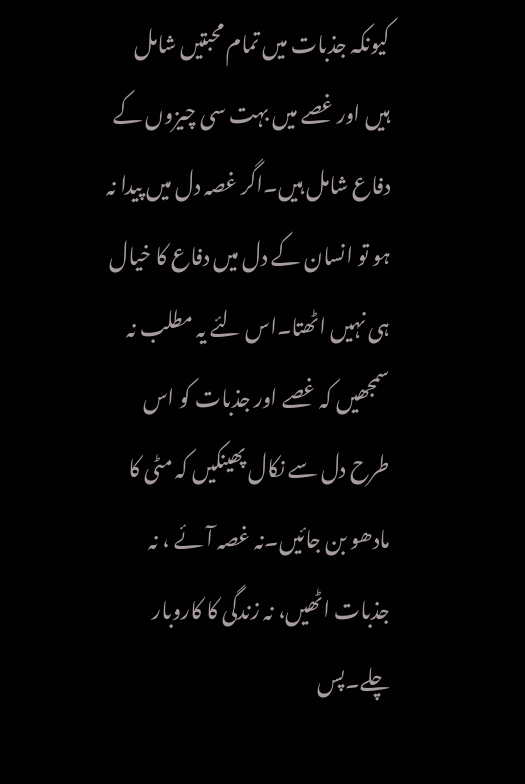کیونکہ جذبات میں تمام محبتیں شامل ہیں اور غصے میں بہت سی چیزوں کے دفاع شامل ہیں۔اگر غصہ دل میں پیدا نہ ہو تو انسان کے دل میں دفاع کا خیال ہی نہیں اٹھتا۔اس لئے یہ مطلب نہ سمجھیں کہ غصے اور جذبات کو اس طرح دل سے نکال پھینکیں کہ مٹی کا مادھو بن جائیں۔نہ غصہ آئے ، نہ جذبات اٹھیں، نہ زندگی کا کاروبار چلے۔پس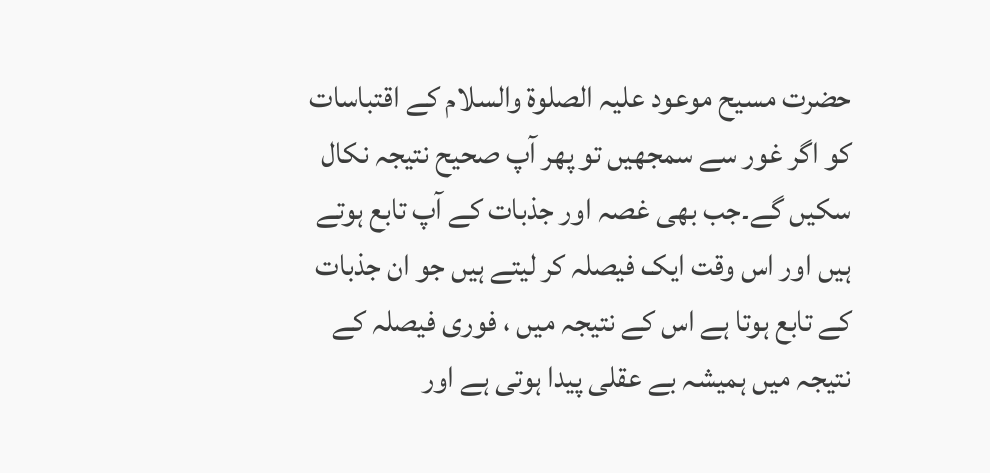حضرت مسیح موعود علیہ الصلوۃ والسلام کے اقتباسات کو اگر غور سے سمجھیں تو پھر آپ صحیح نتیجہ نکال سکیں گے۔جب بھی غصہ اور جذبات کے آپ تابع ہوتے ہیں اور اس وقت ایک فیصلہ کر لیتے ہیں جو ان جذبات کے تابع ہوتا ہے اس کے نتیجہ میں ، فوری فیصلہ کے نتیجہ میں ہمیشہ بے عقلی پیدا ہوتی ہے اور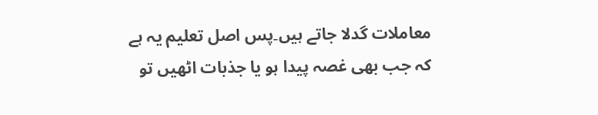معاملات گدلا جاتے ہیں۔پس اصل تعلیم یہ ہے کہ جب بھی غصہ پیدا ہو یا جذبات اٹھیں تو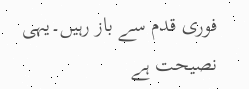فوری قدم سے باز رہیں۔یہی نصیحت ہے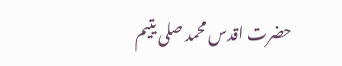حضرت اقدس محمد صلی یتیم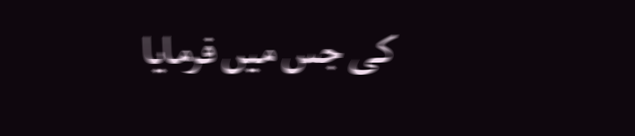کی جس میں فرمایا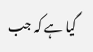گیا ہے کہ جب